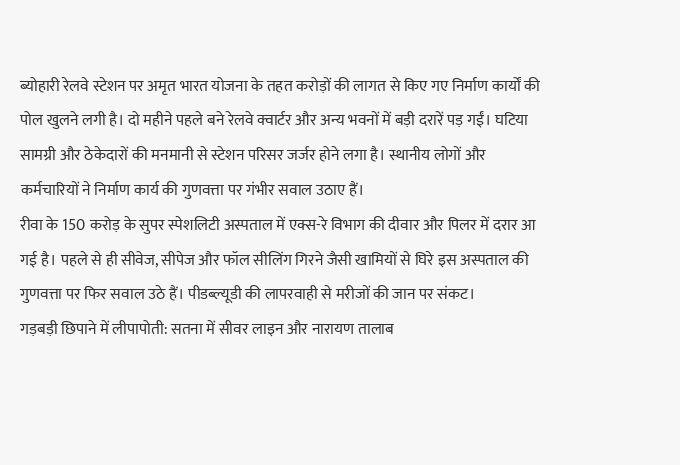ब्योहारी रेलवे स्टेशन पर अमृत भारत योजना के तहत करोड़ों की लागत से किए गए निर्माण कार्यों की पोल खुलने लगी है। दो महीने पहले बने रेलवे क्वार्टर और अन्य भवनों में बड़ी दरारें पड़ गईं। घटिया सामग्री और ठेकेदारों की मनमानी से स्टेशन परिसर जर्जर होने लगा है। स्थानीय लोगों और कर्मचारियों ने निर्माण कार्य की गुणवत्ता पर गंभीर सवाल उठाए हैं।
रीवा के 150 करोड़ के सुपर स्पेशलिटी अस्पताल में एक्स-रे विभाग की दीवार और पिलर में दरार आ गई है। पहले से ही सीवेज, सीपेज और फॉल सीलिंग गिरने जैसी खामियों से घिरे इस अस्पताल की गुणवत्ता पर फिर सवाल उठे हैं। पीडब्ल्यूडी की लापरवाही से मरीजों की जान पर संकट।
गड़बड़ी छिपाने में लीपापोती: सतना में सीवर लाइन और नारायण तालाब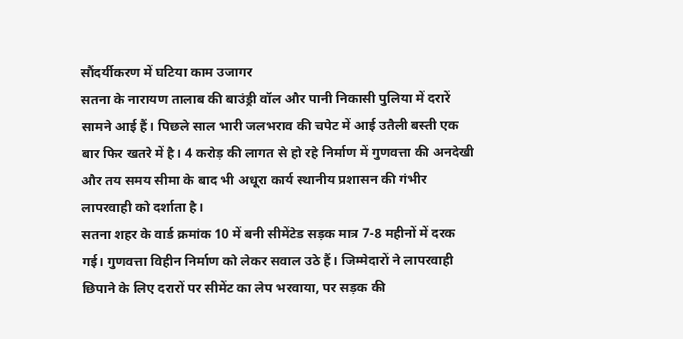सौंदर्यीकरण में घटिया काम उजागर
सतना के नारायण तालाब की बाउंड्री वॉल और पानी निकासी पुलिया में दरारें सामने आई हैं। पिछले साल भारी जलभराव की चपेट में आई उतैली बस्ती एक बार फिर खतरे में है। 4 करोड़ की लागत से हो रहे निर्माण में गुणवत्ता की अनदेखी और तय समय सीमा के बाद भी अधूरा कार्य स्थानीय प्रशासन की गंभीर लापरवाही को दर्शाता है।
सतना शहर के वार्ड क्रमांक 10 में बनी सीमेंटेड सड़क मात्र 7-8 महीनों में दरक गई। गुणवत्ता विहीन निर्माण को लेकर सवाल उठे हैं। जिम्मेदारों ने लापरवाही छिपाने के लिए दरारों पर सीमेंट का लेप भरवाया, पर सड़क की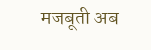मजबूती अब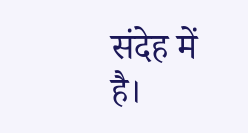संदेह में है।